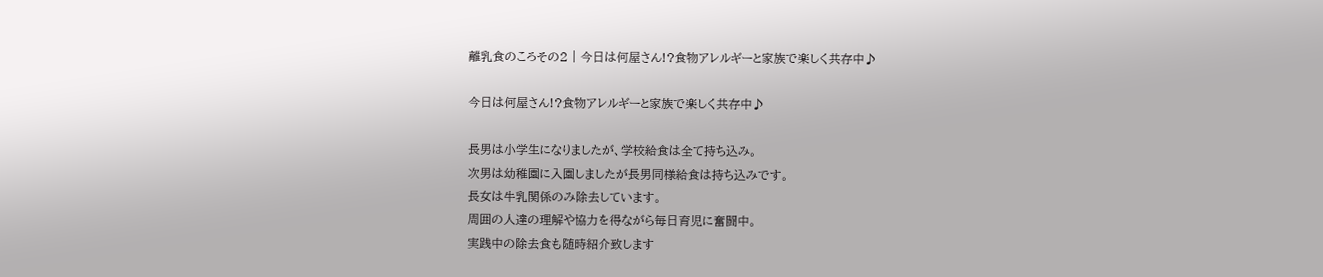離乳食のころその2 | 今日は何屋さん!?食物アレルギーと家族で楽しく共存中♪

今日は何屋さん!?食物アレルギーと家族で楽しく共存中♪

長男は小学生になりましたが、学校給食は全て持ち込み。
次男は幼稚園に入園しましたが長男同様給食は持ち込みです。
長女は牛乳関係のみ除去しています。
周囲の人達の理解や協力を得ながら毎日育児に奮闘中。
実践中の除去食も随時紹介致します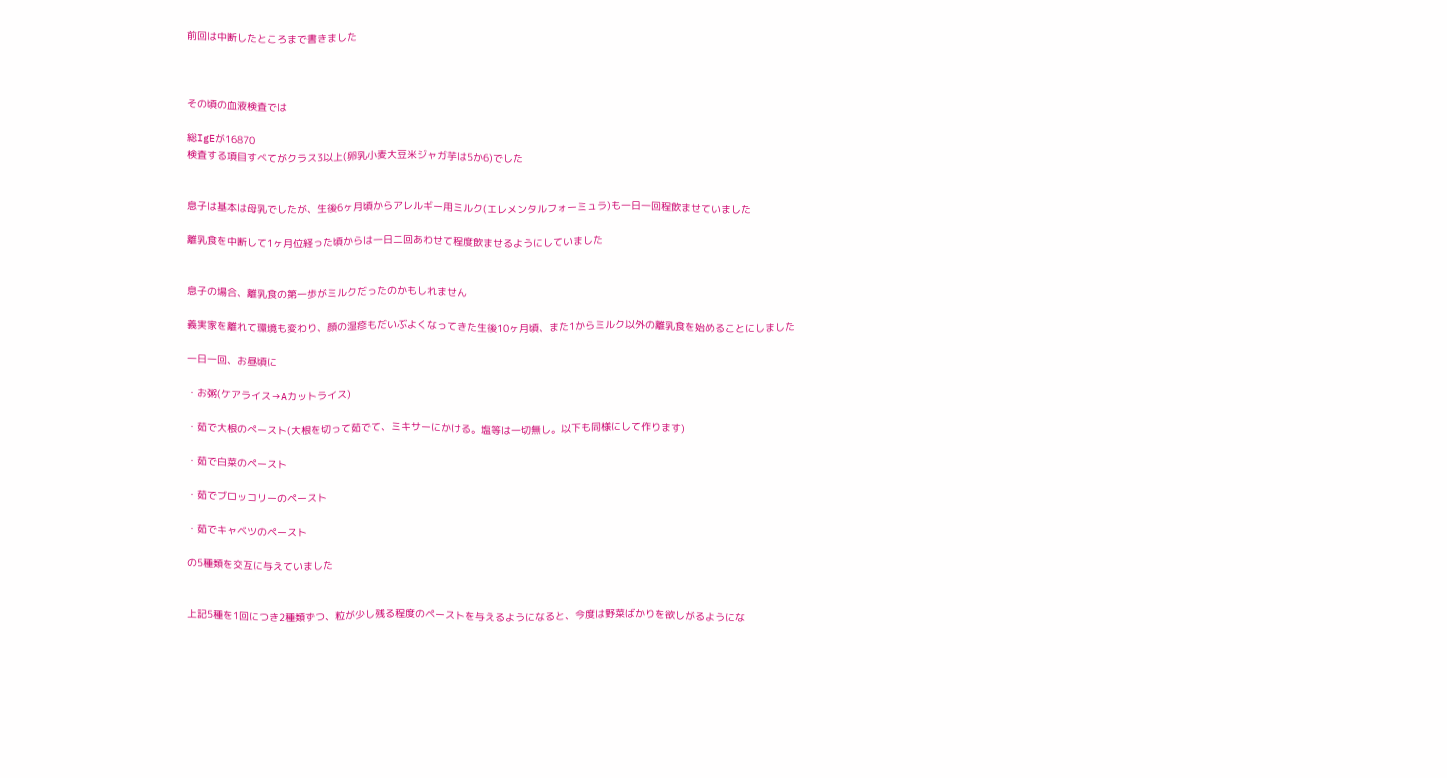前回は中断したところまで書きました



その頃の血液検査では

総IgEが16870
検査する項目すべてがクラス3以上(卵乳小麦大豆米ジャガ芋は5か6)でした


息子は基本は母乳でしたが、生後6ヶ月頃からアレルギー用ミルク(エレメンタルフォーミュラ)も一日一回程飲ませていました

離乳食を中断して1ヶ月位経った頃からは一日二回あわせて程度飲ませるようにしていました


息子の場合、離乳食の第一歩がミルクだったのかもしれません

義実家を離れて環境も変わり、顔の湿疹もだいぶよくなってきた生後10ヶ月頃、また1からミルク以外の離乳食を始めることにしました

一日一回、お昼頃に

・お粥(ケアライス→Aカットライス)

・茹で大根のぺースト(大根を切って茹でて、ミキサーにかける。塩等は一切無し。以下も同様にして作ります)

・茹で白菜のペースト

・茹でブロッコリーのペースト

・茹でキャベツのペースト

の5種類を交互に与えていました


上記5種を1回につき2種類ずつ、粒が少し残る程度のペーストを与えるようになると、今度は野菜ばかりを欲しがるようにな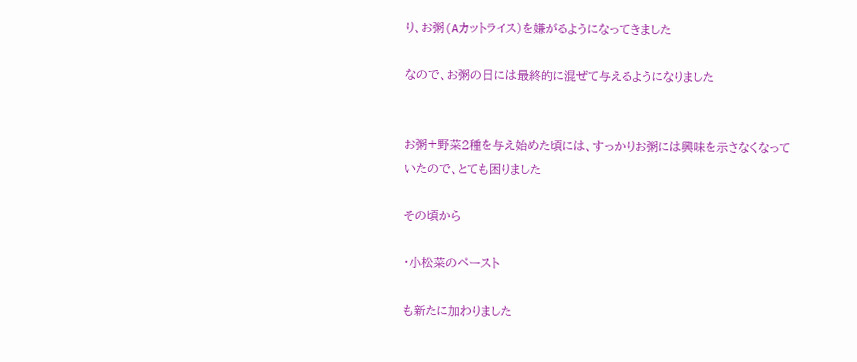り、お粥(Aカットライス)を嫌がるようになってきました

なので、お粥の日には最終的に混ぜて与えるようになりました


お粥+野菜2種を与え始めた頃には、すっかりお粥には興味を示さなくなっていたので、とても困りました

その頃から

・小松菜のペースト

も新たに加わりました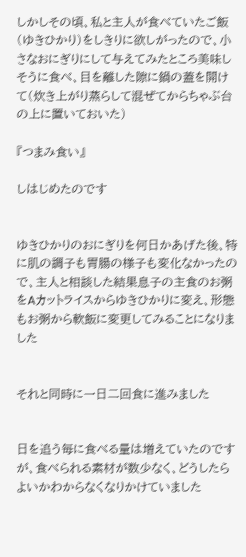しかしその頃、私と主人が食べていたご飯(ゆきひかり)をしきりに欲しがったので、小さなおにぎりにして与えてみたところ美味しそうに食べ、目を離した隙に鍋の蓋を開けて(炊き上がり蒸らして混ぜてからちゃぶ台の上に置いておいた)

『つまみ食い』

しはじめたのです


ゆきひかりのおにぎりを何日かあげた後、特に肌の調子も胃腸の様子も変化なかったので、主人と相談した結果息子の主食のお粥をAカットライスからゆきひかりに変え、形態もお粥から軟飯に変更してみることになりました


それと同時に一日二回食に進みました


日を追う毎に食べる量は増えていたのですが、食べられる素材が数少なく、どうしたらよいかわからなくなりかけていました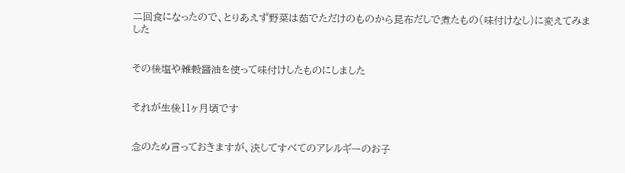二回食になったので、とりあえず野菜は茹でただけのものから昆布だしで煮たもの(味付けなし)に変えてみました


その後塩や雑穀醤油を使って味付けしたものにしました


それが生後11ヶ月頃です


念のため言っておきますが、決してすべてのアレルギーのお子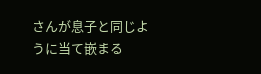さんが息子と同じように当て嵌まる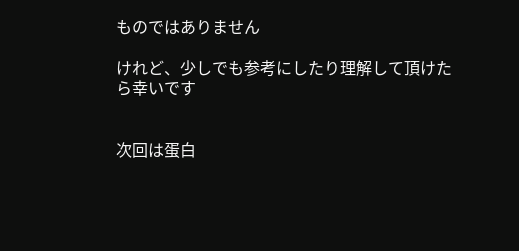ものではありません

けれど、少しでも参考にしたり理解して頂けたら幸いです


次回は蛋白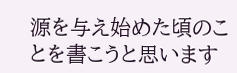源を与え始めた頃のことを書こうと思います